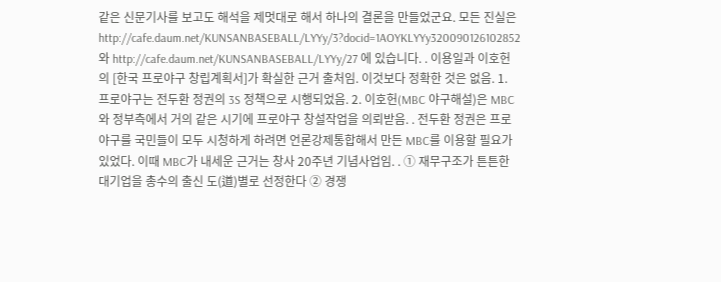같은 신문기사를 보고도 해석을 제멋대로 해서 하나의 결론을 만들었군요. 모든 진실은 http://cafe.daum.net/KUNSANBASEBALL/LYYy/3?docid=1AOYKLYYy320090126102852 와 http://cafe.daum.net/KUNSANBASEBALL/LYYy/27 에 있습니다. . 이용일과 이호헌의 [한국 프로야구 창립계획서]가 확실한 근거 출처임. 이것보다 정확한 것은 없음. 1. 프로야구는 전두환 정권의 3S 정책으로 시행되었음. 2. 이호헌(MBC 야구해설)은 MBC와 정부측에서 거의 같은 시기에 프로야구 창설작업을 의뢰받음. . 전두환 정권은 프로야구를 국민들이 모두 시청하게 하려면 언론강제통합해서 만든 MBC를 이용할 필요가 있었다. 이때 MBC가 내세운 근거는 창사 20주년 기념사업임. . ① 재무구조가 튼튼한 대기업을 총수의 출신 도(道)별로 선정한다 ② 경쟁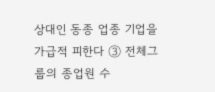상대인 동종 업종 기업을 가급적 피한다 ③ 전체그룹의 종업원 수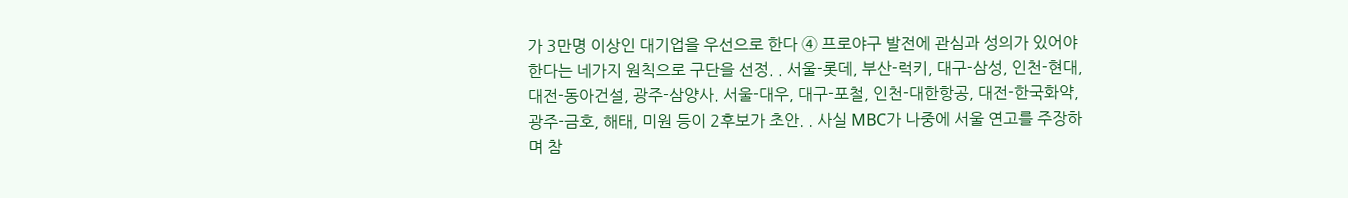가 3만명 이상인 대기업을 우선으로 한다 ④ 프로야구 발전에 관심과 성의가 있어야 한다는 네가지 원칙으로 구단을 선정. . 서울-롯데, 부산-럭키, 대구-삼성, 인천-현대, 대전-동아건설, 광주-삼양사. 서울-대우, 대구-포철, 인천-대한항공, 대전-한국화약, 광주-금호, 해태, 미원 등이 2후보가 초안. . 사실 MBC가 나중에 서울 연고를 주장하며 참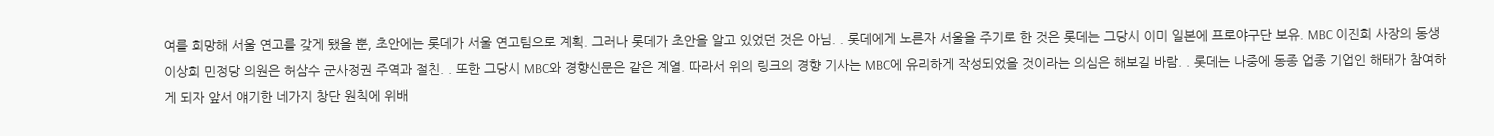여를 희망해 서울 연고를 갖게 됐을 뿐, 초안에는 롯데가 서울 연고팀으로 계획. 그러나 롯데가 초안을 알고 있었던 것은 아님. . 롯데에게 노른자 서울을 주기로 한 것은 롯데는 그당시 이미 일본에 프로야구단 보유. MBC 이진희 사장의 동생 이상희 민정당 의원은 허삼수 군사정권 주역과 절친. . 또한 그당시 MBC와 경향신문은 같은 계열. 따라서 위의 링크의 경향 기사는 MBC에 유리하게 작성되었을 것이라는 의심은 해보길 바람. . 롯데는 나중에 동종 업종 기업인 해태가 참여하게 되자 앞서 얘기한 네가지 창단 원칙에 위배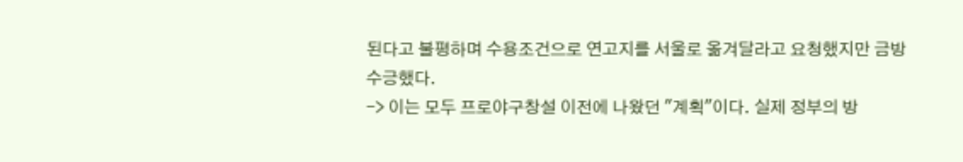된다고 불평하며 수용조건으로 연고지를 서울로 옮겨달라고 요청했지만 금방 수긍했다.
-> 이는 모두 프로야구창설 이전에 나왔던 "계획"이다. 실제 정부의 방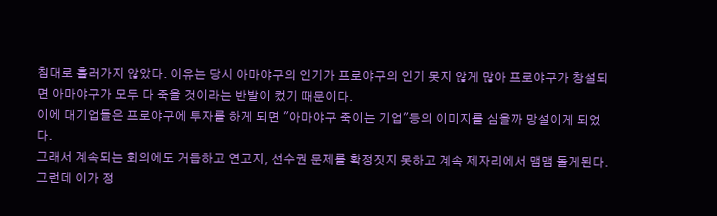침대로 흘러가지 않았다. 이유는 당시 아마야구의 인기가 프로야구의 인기 못지 않게 많아 프로야구가 창설되면 아마야구가 모두 다 죽을 것이라는 반발이 컸기 때문이다.
이에 대기업들은 프로야구에 투자를 하게 되면 "아마야구 죽이는 기업"등의 이미지를 심을까 망설이게 되었다.
그래서 계속되는 회의에도 거듭하고 연고지, 선수권 문제를 확정짓지 못하고 계속 제자리에서 맴맴 돌게된다.
그런데 이가 정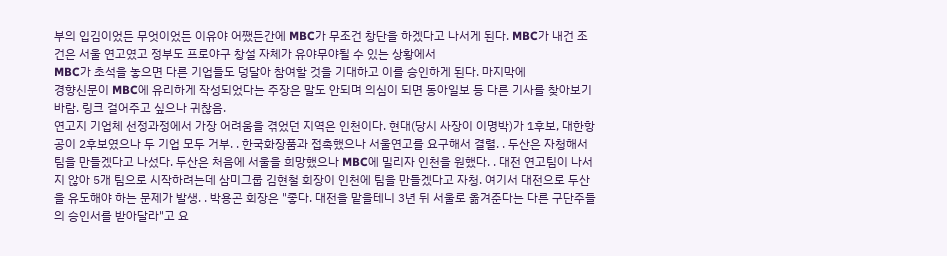부의 입김이었든 무엇이었든 이유야 어쨌든간에 MBC가 무조건 창단을 하겠다고 나서게 된다. MBC가 내건 조건은 서울 연고였고 정부도 프로야구 창설 자체가 유야무야될 수 있는 상황에서
MBC가 초석을 놓으면 다른 기업들도 덩달아 참여할 것을 기대하고 이를 승인하게 된다. 마지막에
경향신문이 MBC에 유리하게 작성되었다는 주장은 말도 안되며 의심이 되면 동아일보 등 다른 기사를 찾아보기 바람. 링크 걸어주고 싶으나 귀찮음.
연고지 기업체 선정과정에서 가장 어려움을 겪었던 지역은 인천이다. 현대(당시 사장이 이명박)가 1후보, 대한항공이 2후보였으나 두 기업 모두 거부. . 한국화장품과 접촉했으나 서울연고를 요구해서 결렬. . 두산은 자청해서 팀을 만들겠다고 나섰다. 두산은 처음에 서울을 희망했으나 MBC에 밀리자 인천을 원했다. . 대전 연고팀이 나서지 않아 5개 팀으로 시작하려는데 삼미그룹 김현철 회장이 인천에 팀을 만들겠다고 자청. 여기서 대전으로 두산을 유도해야 하는 문제가 발생. . 박용곤 회장은 "좋다. 대전을 맡을테니 3년 뒤 서울로 옮겨준다는 다른 구단주들의 승인서를 받아달라"고 요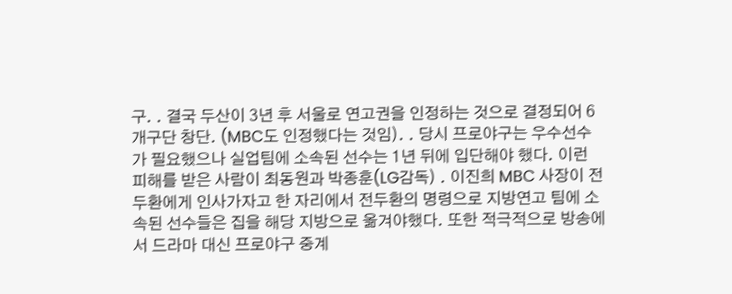구. . 결국 두산이 3년 후 서울로 연고권을 인정하는 것으로 결정되어 6개구단 창단. (MBC도 인정했다는 것임). . 당시 프로야구는 우수선수가 필요했으나 실업팀에 소속된 선수는 1년 뒤에 입단해야 했다. 이런 피해를 받은 사람이 최동원과 박종훈(LG감독) . 이진희 MBC 사장이 전두환에게 인사가자고 한 자리에서 전두환의 명령으로 지방연고 팀에 소속된 선수들은 집을 해당 지방으로 옮겨야했다. 또한 적극적으로 방송에서 드라마 대신 프로야구 중계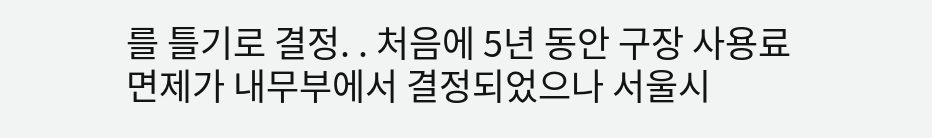를 틀기로 결정. . 처음에 5년 동안 구장 사용료 면제가 내무부에서 결정되었으나 서울시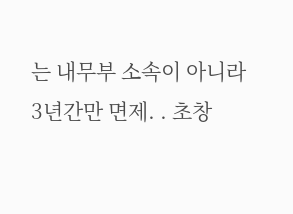는 내무부 소속이 아니라 3년간만 면제. . 초창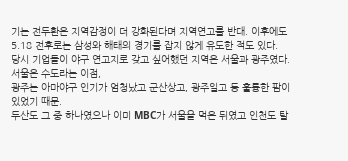기는 전두환은 지역감정이 더 강화된다며 지역연고를 반대. 이후에도 5.18 전후로는 삼성와 해태의 경기를 잡지 않게 유도한 적도 있다.
당시 기업들이 야구 연고지로 갖고 싶어했던 지역은 서울과 광주였다. 서울은 수도라는 이점,
광주는 아마야구 인기가 엄청났고 군산상고, 광주일고 등 훌륭한 팜이 있었기 때문.
두산도 그 중 하나였으나 이미 MBC가 서울을 먹은 뒤였고 인천도 탈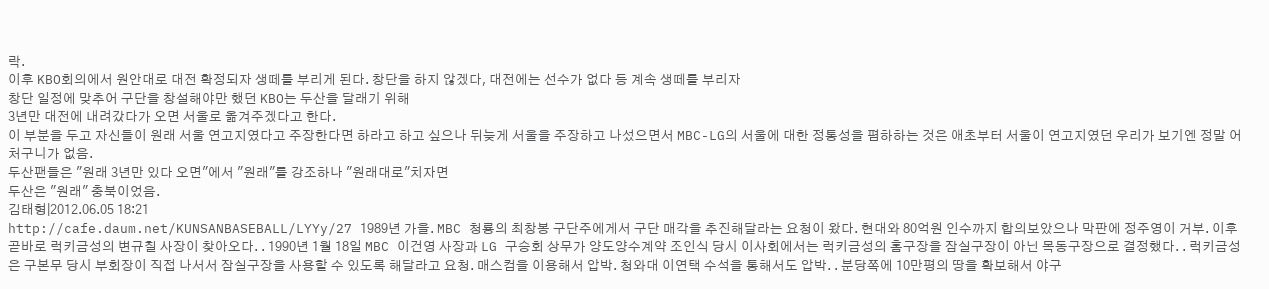락.
이후 KBO회의에서 원안대로 대전 확정되자 생떼를 부리게 된다. 창단을 하지 않겠다, 대전에는 선수가 없다 등 계속 생떼를 부리자
창단 일정에 맞추어 구단을 창설해야만 했던 KBO는 두산을 달래기 위해
3년만 대전에 내려갔다가 오면 서울로 옮겨주겠다고 한다.
이 부분을 두고 자신들이 원래 서울 연고지였다고 주장한다면 하라고 하고 싶으나 뒤늦게 서울을 주장하고 나섰으면서 MBC-LG의 서울에 대한 정통성을 폄하하는 것은 애초부터 서울이 연고지였던 우리가 보기엔 정말 어처구니가 없음.
두산팬들은 "원래 3년만 있다 오면"에서 "원래"를 강조하나 "원래대로"치자면
두산은 "원래" 충북이었음.
김태형|2012.06.05 18:21
http://cafe.daum.net/KUNSANBASEBALL/LYYy/27 1989년 가을. MBC 청룡의 최창봉 구단주에게서 구단 매각을 추진해달라는 요청이 왔다. 현대와 80억원 인수까지 합의보았으나 막판에 정주영이 거부. 이후 곧바로 럭키금성의 변규칠 사장이 찾아오다. . 1990년 1월 18일 MBC 이건영 사장과 LG 구승회 상무가 양도양수계약 조인식 당시 이사회에서는 럭키금성의 홈구장을 잠실구장이 아닌 목동구장으로 결정했다. . 럭키금성은 구본무 당시 부회장이 직접 나서서 잠실구장을 사용할 수 있도록 해달라고 요청. 매스컴을 이용해서 압박. 청와대 이연택 수석을 통해서도 압박. . 분당쪽에 10만평의 땅을 확보해서 야구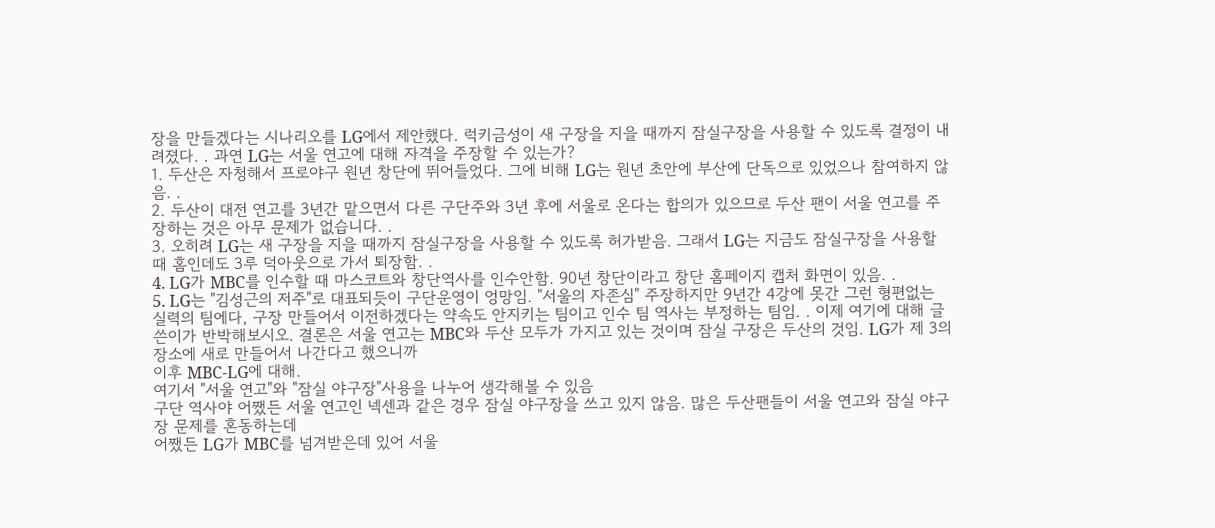장을 만들겠다는 시나리오를 LG에서 제안했다. 럭키금성이 새 구장을 지을 때까지 잠실구장을 사용할 수 있도록 결정이 내려졌다. . 과연 LG는 서울 연고에 대해 자격을 주장할 수 있는가?
1. 두산은 자청해서 프로야구 원년 창단에 뛰어들었다. 그에 비해 LG는 원년 초안에 부산에 단독으로 있었으나 참여하지 않음. .
2. 두산이 대전 연고를 3년간 맡으면서 다른 구단주와 3년 후에 서울로 온다는 합의가 있으므로 두산 팬이 서울 연고를 주장하는 것은 아무 문제가 없습니다. .
3. 오히려 LG는 새 구장을 지을 때까지 잠실구장을 사용할 수 있도록 허가받음. 그래서 LG는 지금도 잠실구장을 사용할 때 홈인데도 3루 덕아웃으로 가서 퇴장함. .
4. LG가 MBC를 인수할 때 마스코트와 창단역사를 인수안함. 90년 창단이라고 창단 홈페이지 캡처 화면이 있음. .
5. LG는 "김성근의 저주"로 대표되듯이 구단운영이 엉망임. "서울의 자존심" 주장하지만 9년간 4강에 못간 그런 형편없는 실력의 팀에다, 구장 만들어서 이전하겠다는 약속도 안지키는 팀이고 인수 팀 역사는 부정하는 팀임. . 이제 여기에 대해 글쓴이가 반박해보시오. 결론은 서울 연고는 MBC와 두산 모두가 가지고 있는 것이며 잠실 구장은 두산의 것임. LG가 제 3의 장소에 새로 만들어서 나간다고 했으니까
이후 MBC-LG에 대해.
여기서 "서울 연고"와 "잠실 야구장"사용을 나누어 생각해볼 수 있음
구단 역사야 어쨌든 서울 연고인 넥센과 같은 경우 잠실 야구장을 쓰고 있지 않음. 많은 두산팬들이 서울 연고와 잠실 야구장 문제를 혼동하는데
어쨌든 LG가 MBC를 넘겨받은데 있어 서울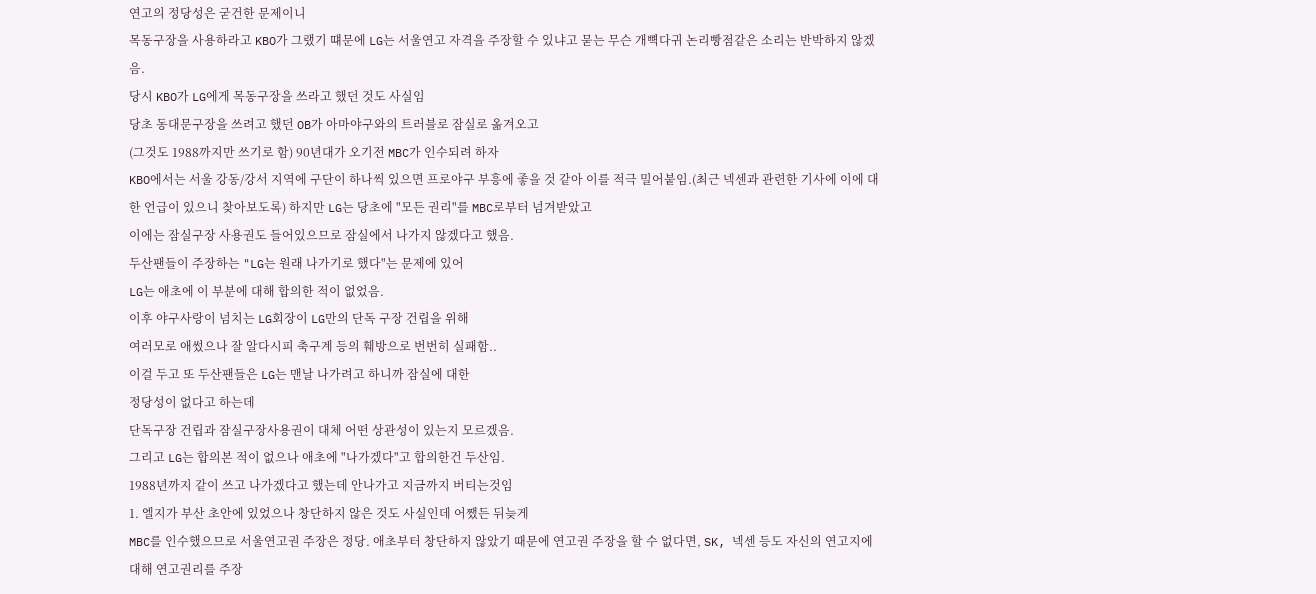연고의 정당성은 굳건한 문제이니
목동구장을 사용하라고 KBO가 그랬기 떄문에 LG는 서울연고 자격을 주장할 수 있냐고 묻는 무슨 개뼉다귀 논리빵점같은 소리는 반박하지 않겠음.
당시 KBO가 LG에게 목동구장을 쓰라고 했던 것도 사실임
당초 동대문구장을 쓰려고 했던 OB가 아마야구와의 트러블로 잠실로 옮겨오고
(그것도 1988까지만 쓰기로 함) 90년대가 오기전 MBC가 인수되려 하자
KBO에서는 서울 강동/강서 지역에 구단이 하나씩 있으면 프로야구 부흥에 좋을 것 같아 이를 적극 밀어붙임.(최근 넥센과 관련한 기사에 이에 대한 언급이 있으니 찾아보도록) 하지만 LG는 당초에 "모든 권리"를 MBC로부터 넘겨받았고
이에는 잠실구장 사용권도 들어있으므로 잠실에서 나가지 않겠다고 했음.
두산팬들이 주장하는 "LG는 원래 나가기로 했다"는 문제에 있어
LG는 애초에 이 부분에 대해 합의한 적이 없었음.
이후 야구사랑이 넘치는 LG회장이 LG만의 단독 구장 건립을 위해
여러모로 애썼으나 잘 알다시피 축구계 등의 훼방으로 번번히 실패함..
이걸 두고 또 두산팬들은 LG는 맨날 나가려고 하니까 잠실에 대한
정당성이 없다고 하는데
단독구장 건립과 잠실구장사용권이 대체 어떤 상관성이 있는지 모르겠음.
그리고 LG는 합의본 적이 없으나 애초에 "나가겠다"고 합의한건 두산임.
1988년까지 같이 쓰고 나가겠다고 했는데 안나가고 지금까지 버티는것임
1. 엘지가 부산 초안에 있었으나 창단하지 않은 것도 사실인데 어쨌든 뒤늦게
MBC를 인수했으므로 서울연고권 주장은 정당. 애초부터 창단하지 않았기 때문에 연고권 주장을 할 수 없다면, SK, 넥센 등도 자신의 연고지에 대해 연고권리를 주장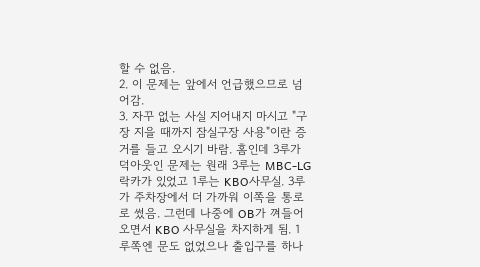할 수 없음.
2. 이 문제는 앞에서 언급했으므로 넘어감.
3. 자꾸 없는 사실 지어내지 마시고 "구장 지을 때까지 잠실구장 사용"이란 증거를 들고 오시기 바람. 홈인데 3루가 덕아웃인 문제는 원래 3루는 MBC-LG 락카가 있었고 1루는 KBO사무실. 3루가 주차장에서 더 가까워 이쪽을 통로로 썼음. 그런데 나중에 OB가 껴들어오면서 KBO 사무실을 차지하게 됨. 1루쪽엔 문도 없었으나 출입구를 하나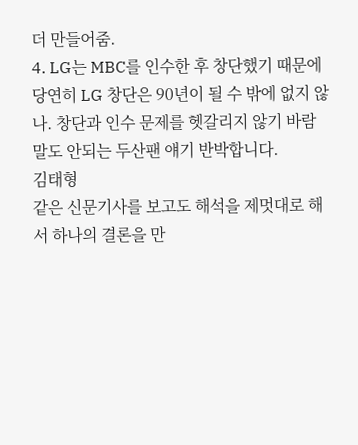더 만들어줌.
4. LG는 MBC를 인수한 후 창단했기 때문에 당연히 LG 창단은 90년이 될 수 밖에 없지 않나. 창단과 인수 문제를 헷갈리지 않기 바람
말도 안되는 두산팬 얘기 반박합니다.
김태형
같은 신문기사를 보고도 해석을 제멋대로 해서 하나의 결론을 만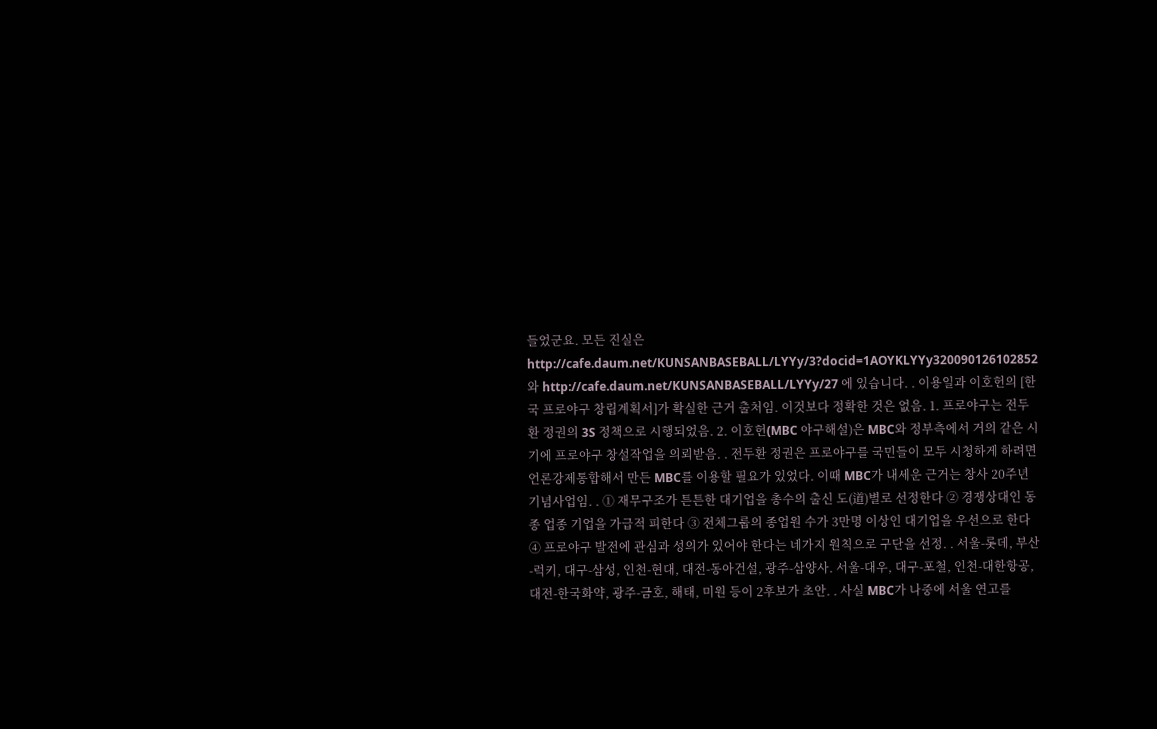들었군요. 모든 진실은 http://cafe.daum.net/KUNSANBASEBALL/LYYy/3?docid=1AOYKLYYy320090126102852 와 http://cafe.daum.net/KUNSANBASEBALL/LYYy/27 에 있습니다. . 이용일과 이호헌의 [한국 프로야구 창립계획서]가 확실한 근거 출처임. 이것보다 정확한 것은 없음. 1. 프로야구는 전두환 정권의 3S 정책으로 시행되었음. 2. 이호헌(MBC 야구해설)은 MBC와 정부측에서 거의 같은 시기에 프로야구 창설작업을 의뢰받음. . 전두환 정권은 프로야구를 국민들이 모두 시청하게 하려면 언론강제통합해서 만든 MBC를 이용할 필요가 있었다. 이때 MBC가 내세운 근거는 창사 20주년 기념사업임. . ① 재무구조가 튼튼한 대기업을 총수의 출신 도(道)별로 선정한다 ② 경쟁상대인 동종 업종 기업을 가급적 피한다 ③ 전체그룹의 종업원 수가 3만명 이상인 대기업을 우선으로 한다 ④ 프로야구 발전에 관심과 성의가 있어야 한다는 네가지 원칙으로 구단을 선정. . 서울-롯데, 부산-럭키, 대구-삼성, 인천-현대, 대전-동아건설, 광주-삼양사. 서울-대우, 대구-포철, 인천-대한항공, 대전-한국화약, 광주-금호, 해태, 미원 등이 2후보가 초안. . 사실 MBC가 나중에 서울 연고를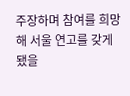주장하며 참여를 희망해 서울 연고를 갖게 됐을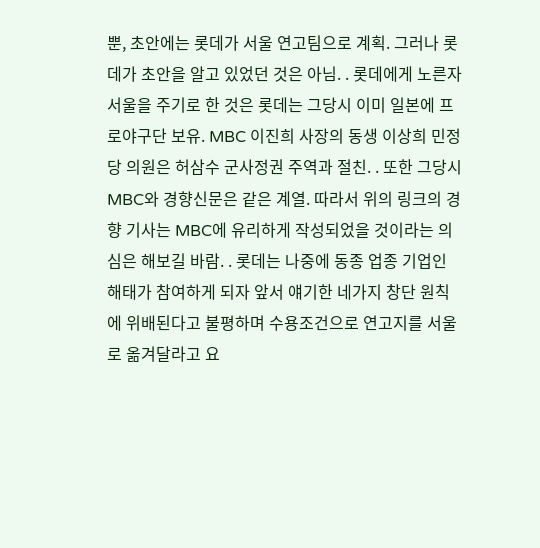뿐, 초안에는 롯데가 서울 연고팀으로 계획. 그러나 롯데가 초안을 알고 있었던 것은 아님. . 롯데에게 노른자 서울을 주기로 한 것은 롯데는 그당시 이미 일본에 프로야구단 보유. MBC 이진희 사장의 동생 이상희 민정당 의원은 허삼수 군사정권 주역과 절친. . 또한 그당시 MBC와 경향신문은 같은 계열. 따라서 위의 링크의 경향 기사는 MBC에 유리하게 작성되었을 것이라는 의심은 해보길 바람. . 롯데는 나중에 동종 업종 기업인 해태가 참여하게 되자 앞서 얘기한 네가지 창단 원칙에 위배된다고 불평하며 수용조건으로 연고지를 서울로 옮겨달라고 요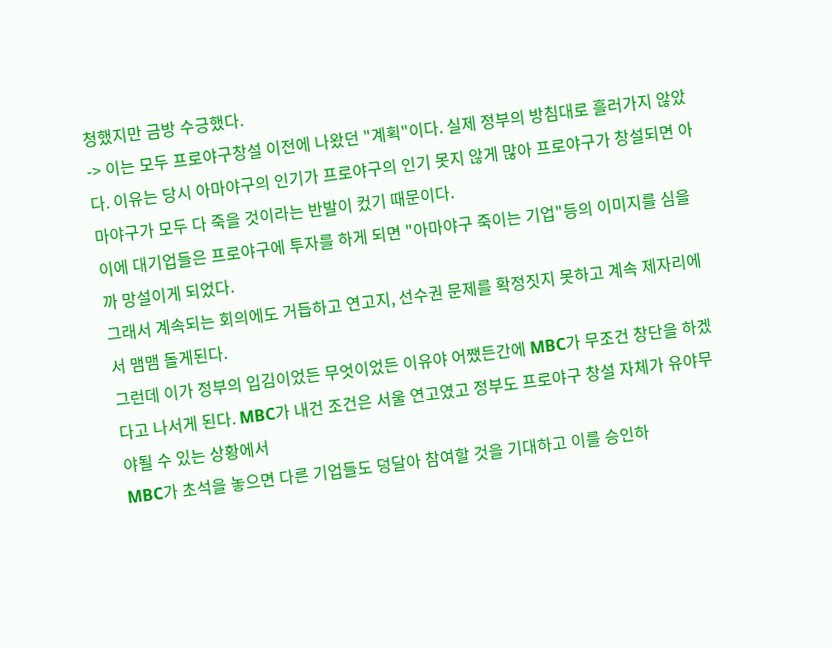청했지만 금방 수긍했다.
-> 이는 모두 프로야구창설 이전에 나왔던 "계획"이다. 실제 정부의 방침대로 흘러가지 않았다. 이유는 당시 아마야구의 인기가 프로야구의 인기 못지 않게 많아 프로야구가 창설되면 아마야구가 모두 다 죽을 것이라는 반발이 컸기 때문이다.
이에 대기업들은 프로야구에 투자를 하게 되면 "아마야구 죽이는 기업"등의 이미지를 심을까 망설이게 되었다.
그래서 계속되는 회의에도 거듭하고 연고지, 선수권 문제를 확정짓지 못하고 계속 제자리에서 맴맴 돌게된다.
그런데 이가 정부의 입김이었든 무엇이었든 이유야 어쨌든간에 MBC가 무조건 창단을 하겠다고 나서게 된다. MBC가 내건 조건은 서울 연고였고 정부도 프로야구 창설 자체가 유야무야될 수 있는 상황에서
MBC가 초석을 놓으면 다른 기업들도 덩달아 참여할 것을 기대하고 이를 승인하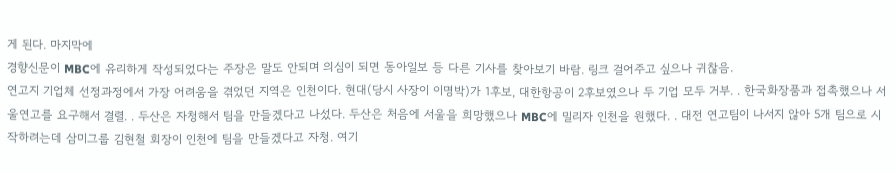게 된다. 마지막에
경향신문이 MBC에 유리하게 작성되었다는 주장은 말도 안되며 의심이 되면 동아일보 등 다른 기사를 찾아보기 바람. 링크 걸어주고 싶으나 귀찮음.
연고지 기업체 선정과정에서 가장 어려움을 겪었던 지역은 인천이다. 현대(당시 사장이 이명박)가 1후보, 대한항공이 2후보였으나 두 기업 모두 거부. . 한국화장품과 접촉했으나 서울연고를 요구해서 결렬. . 두산은 자청해서 팀을 만들겠다고 나섰다. 두산은 처음에 서울을 희망했으나 MBC에 밀리자 인천을 원했다. . 대전 연고팀이 나서지 않아 5개 팀으로 시작하려는데 삼미그룹 김현철 회장이 인천에 팀을 만들겠다고 자청. 여기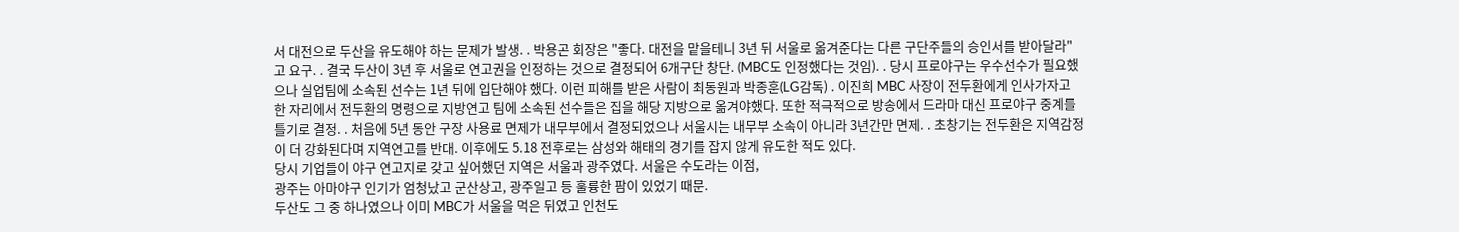서 대전으로 두산을 유도해야 하는 문제가 발생. . 박용곤 회장은 "좋다. 대전을 맡을테니 3년 뒤 서울로 옮겨준다는 다른 구단주들의 승인서를 받아달라"고 요구. . 결국 두산이 3년 후 서울로 연고권을 인정하는 것으로 결정되어 6개구단 창단. (MBC도 인정했다는 것임). . 당시 프로야구는 우수선수가 필요했으나 실업팀에 소속된 선수는 1년 뒤에 입단해야 했다. 이런 피해를 받은 사람이 최동원과 박종훈(LG감독) . 이진희 MBC 사장이 전두환에게 인사가자고 한 자리에서 전두환의 명령으로 지방연고 팀에 소속된 선수들은 집을 해당 지방으로 옮겨야했다. 또한 적극적으로 방송에서 드라마 대신 프로야구 중계를 틀기로 결정. . 처음에 5년 동안 구장 사용료 면제가 내무부에서 결정되었으나 서울시는 내무부 소속이 아니라 3년간만 면제. . 초창기는 전두환은 지역감정이 더 강화된다며 지역연고를 반대. 이후에도 5.18 전후로는 삼성와 해태의 경기를 잡지 않게 유도한 적도 있다.
당시 기업들이 야구 연고지로 갖고 싶어했던 지역은 서울과 광주였다. 서울은 수도라는 이점,
광주는 아마야구 인기가 엄청났고 군산상고, 광주일고 등 훌륭한 팜이 있었기 때문.
두산도 그 중 하나였으나 이미 MBC가 서울을 먹은 뒤였고 인천도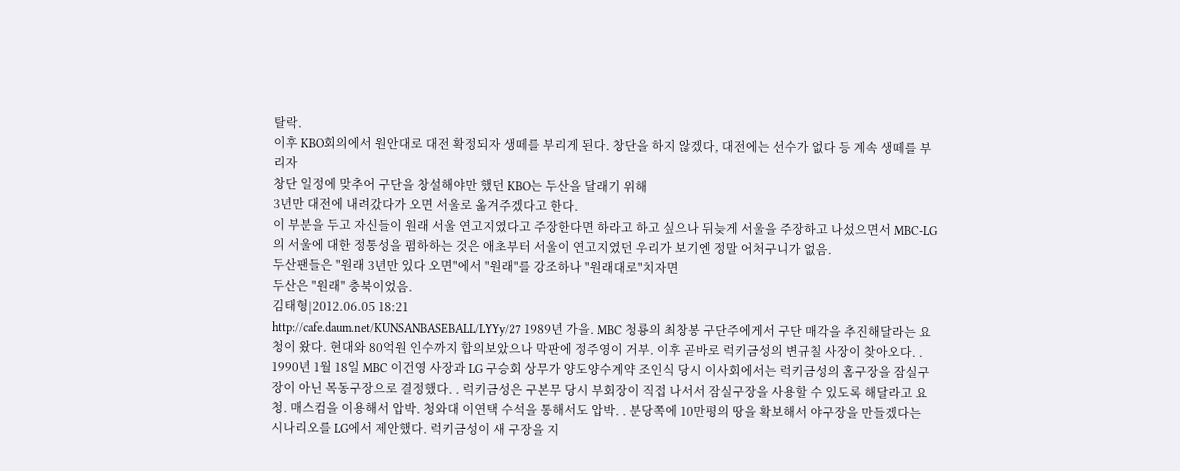탈락.
이후 KBO회의에서 원안대로 대전 확정되자 생떼를 부리게 된다. 창단을 하지 않겠다, 대전에는 선수가 없다 등 계속 생떼를 부리자
창단 일정에 맞추어 구단을 창설해야만 했던 KBO는 두산을 달래기 위해
3년만 대전에 내려갔다가 오면 서울로 옮겨주겠다고 한다.
이 부분을 두고 자신들이 원래 서울 연고지였다고 주장한다면 하라고 하고 싶으나 뒤늦게 서울을 주장하고 나섰으면서 MBC-LG의 서울에 대한 정통성을 폄하하는 것은 애초부터 서울이 연고지였던 우리가 보기엔 정말 어처구니가 없음.
두산팬들은 "원래 3년만 있다 오면"에서 "원래"를 강조하나 "원래대로"치자면
두산은 "원래" 충북이었음.
김태형|2012.06.05 18:21
http://cafe.daum.net/KUNSANBASEBALL/LYYy/27 1989년 가을. MBC 청룡의 최창봉 구단주에게서 구단 매각을 추진해달라는 요청이 왔다. 현대와 80억원 인수까지 합의보았으나 막판에 정주영이 거부. 이후 곧바로 럭키금성의 변규칠 사장이 찾아오다. . 1990년 1월 18일 MBC 이건영 사장과 LG 구승회 상무가 양도양수계약 조인식 당시 이사회에서는 럭키금성의 홈구장을 잠실구장이 아닌 목동구장으로 결정했다. . 럭키금성은 구본무 당시 부회장이 직접 나서서 잠실구장을 사용할 수 있도록 해달라고 요청. 매스컴을 이용해서 압박. 청와대 이연택 수석을 통해서도 압박. . 분당쪽에 10만평의 땅을 확보해서 야구장을 만들겠다는 시나리오를 LG에서 제안했다. 럭키금성이 새 구장을 지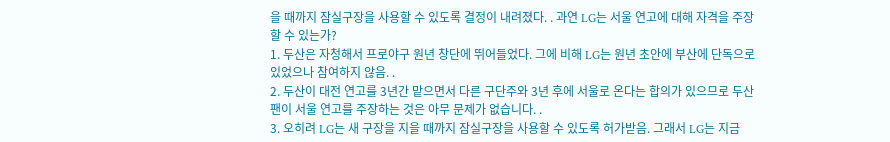을 때까지 잠실구장을 사용할 수 있도록 결정이 내려졌다. . 과연 LG는 서울 연고에 대해 자격을 주장할 수 있는가?
1. 두산은 자청해서 프로야구 원년 창단에 뛰어들었다. 그에 비해 LG는 원년 초안에 부산에 단독으로 있었으나 참여하지 않음. .
2. 두산이 대전 연고를 3년간 맡으면서 다른 구단주와 3년 후에 서울로 온다는 합의가 있으므로 두산 팬이 서울 연고를 주장하는 것은 아무 문제가 없습니다. .
3. 오히려 LG는 새 구장을 지을 때까지 잠실구장을 사용할 수 있도록 허가받음. 그래서 LG는 지금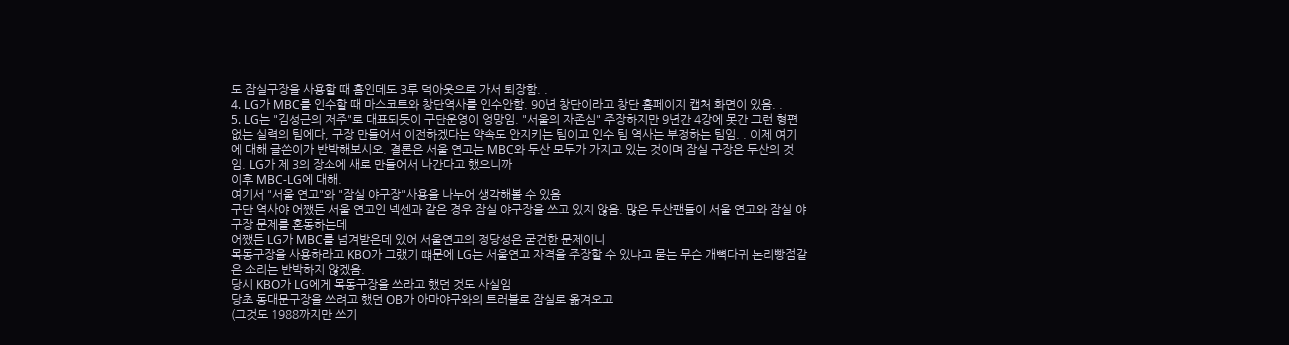도 잠실구장을 사용할 때 홈인데도 3루 덕아웃으로 가서 퇴장함. .
4. LG가 MBC를 인수할 때 마스코트와 창단역사를 인수안함. 90년 창단이라고 창단 홈페이지 캡처 화면이 있음. .
5. LG는 "김성근의 저주"로 대표되듯이 구단운영이 엉망임. "서울의 자존심" 주장하지만 9년간 4강에 못간 그런 형편없는 실력의 팀에다, 구장 만들어서 이전하겠다는 약속도 안지키는 팀이고 인수 팀 역사는 부정하는 팀임. . 이제 여기에 대해 글쓴이가 반박해보시오. 결론은 서울 연고는 MBC와 두산 모두가 가지고 있는 것이며 잠실 구장은 두산의 것임. LG가 제 3의 장소에 새로 만들어서 나간다고 했으니까
이후 MBC-LG에 대해.
여기서 "서울 연고"와 "잠실 야구장"사용을 나누어 생각해볼 수 있음
구단 역사야 어쨌든 서울 연고인 넥센과 같은 경우 잠실 야구장을 쓰고 있지 않음. 많은 두산팬들이 서울 연고와 잠실 야구장 문제를 혼동하는데
어쨌든 LG가 MBC를 넘겨받은데 있어 서울연고의 정당성은 굳건한 문제이니
목동구장을 사용하라고 KBO가 그랬기 떄문에 LG는 서울연고 자격을 주장할 수 있냐고 묻는 무슨 개뼉다귀 논리빵점같은 소리는 반박하지 않겠음.
당시 KBO가 LG에게 목동구장을 쓰라고 했던 것도 사실임
당초 동대문구장을 쓰려고 했던 OB가 아마야구와의 트러블로 잠실로 옮겨오고
(그것도 1988까지만 쓰기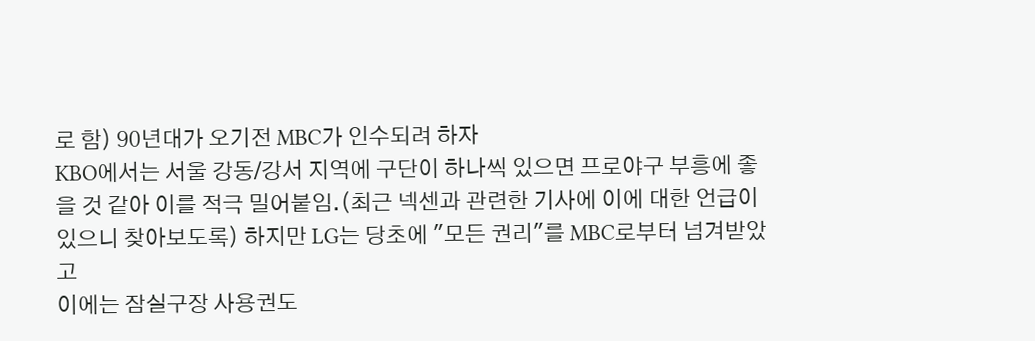로 함) 90년대가 오기전 MBC가 인수되려 하자
KBO에서는 서울 강동/강서 지역에 구단이 하나씩 있으면 프로야구 부흥에 좋을 것 같아 이를 적극 밀어붙임.(최근 넥센과 관련한 기사에 이에 대한 언급이 있으니 찾아보도록) 하지만 LG는 당초에 "모든 권리"를 MBC로부터 넘겨받았고
이에는 잠실구장 사용권도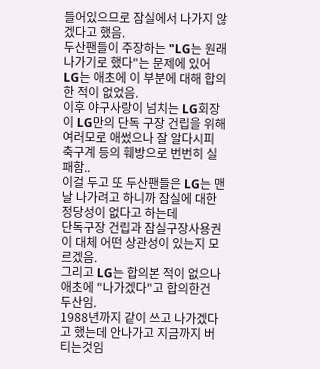들어있으므로 잠실에서 나가지 않겠다고 했음.
두산팬들이 주장하는 "LG는 원래 나가기로 했다"는 문제에 있어
LG는 애초에 이 부분에 대해 합의한 적이 없었음.
이후 야구사랑이 넘치는 LG회장이 LG만의 단독 구장 건립을 위해
여러모로 애썼으나 잘 알다시피 축구계 등의 훼방으로 번번히 실패함..
이걸 두고 또 두산팬들은 LG는 맨날 나가려고 하니까 잠실에 대한
정당성이 없다고 하는데
단독구장 건립과 잠실구장사용권이 대체 어떤 상관성이 있는지 모르겠음.
그리고 LG는 합의본 적이 없으나 애초에 "나가겠다"고 합의한건 두산임.
1988년까지 같이 쓰고 나가겠다고 했는데 안나가고 지금까지 버티는것임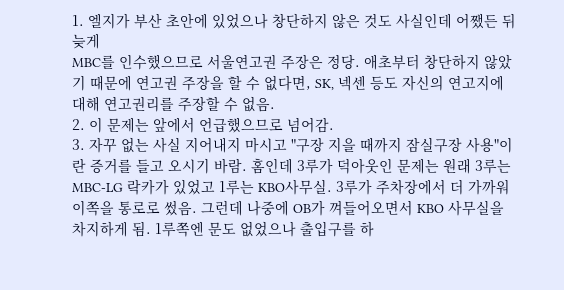1. 엘지가 부산 초안에 있었으나 창단하지 않은 것도 사실인데 어쨌든 뒤늦게
MBC를 인수했으므로 서울연고권 주장은 정당. 애초부터 창단하지 않았기 때문에 연고권 주장을 할 수 없다면, SK, 넥센 등도 자신의 연고지에 대해 연고권리를 주장할 수 없음.
2. 이 문제는 앞에서 언급했으므로 넘어감.
3. 자꾸 없는 사실 지어내지 마시고 "구장 지을 때까지 잠실구장 사용"이란 증거를 들고 오시기 바람. 홈인데 3루가 덕아웃인 문제는 원래 3루는 MBC-LG 락카가 있었고 1루는 KBO사무실. 3루가 주차장에서 더 가까워 이쪽을 통로로 썼음. 그런데 나중에 OB가 껴들어오면서 KBO 사무실을 차지하게 됨. 1루쪽엔 문도 없었으나 출입구를 하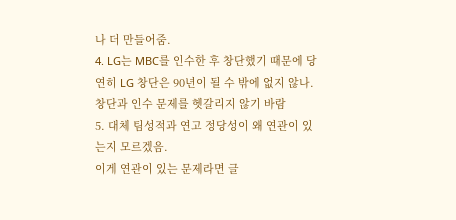나 더 만들어줌.
4. LG는 MBC를 인수한 후 창단했기 때문에 당연히 LG 창단은 90년이 될 수 밖에 없지 않나. 창단과 인수 문제를 헷갈리지 않기 바람
5. 대체 팀성적과 연고 정당성이 왜 연관이 있는지 모르겠음.
이게 연관이 있는 문제라면 글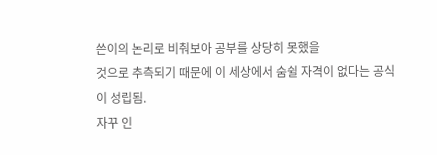쓴이의 논리로 비춰보아 공부를 상당히 못했을
것으로 추측되기 때문에 이 세상에서 숨쉴 자격이 없다는 공식이 성립됨.
자꾸 인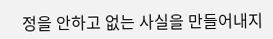정을 안하고 없는 사실을 만들어내지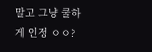말고 그냥 쿨하게 인정 ㅇㅇ?